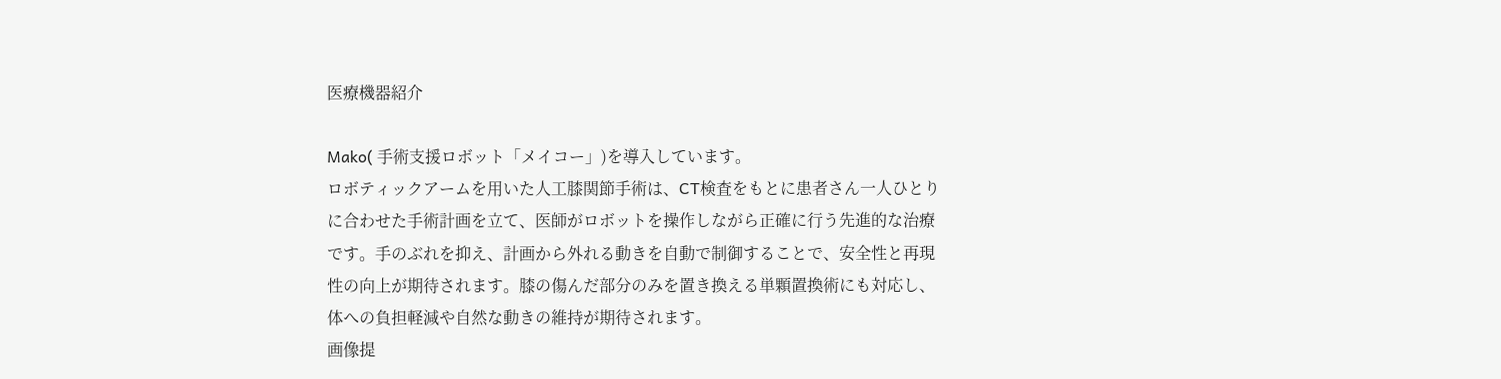医療機器紹介

Mako( 手術支援ロボット「メイコー」)を導入しています。
ロボティックアームを用いた人工膝関節手術は、CT検査をもとに患者さん一人ひとりに合わせた手術計画を立て、医師がロボットを操作しながら正確に行う先進的な治療です。手のぶれを抑え、計画から外れる動きを自動で制御することで、安全性と再現性の向上が期待されます。膝の傷んだ部分のみを置き換える単顆置換術にも対応し、体への負担軽減や自然な動きの維持が期待されます。
画像提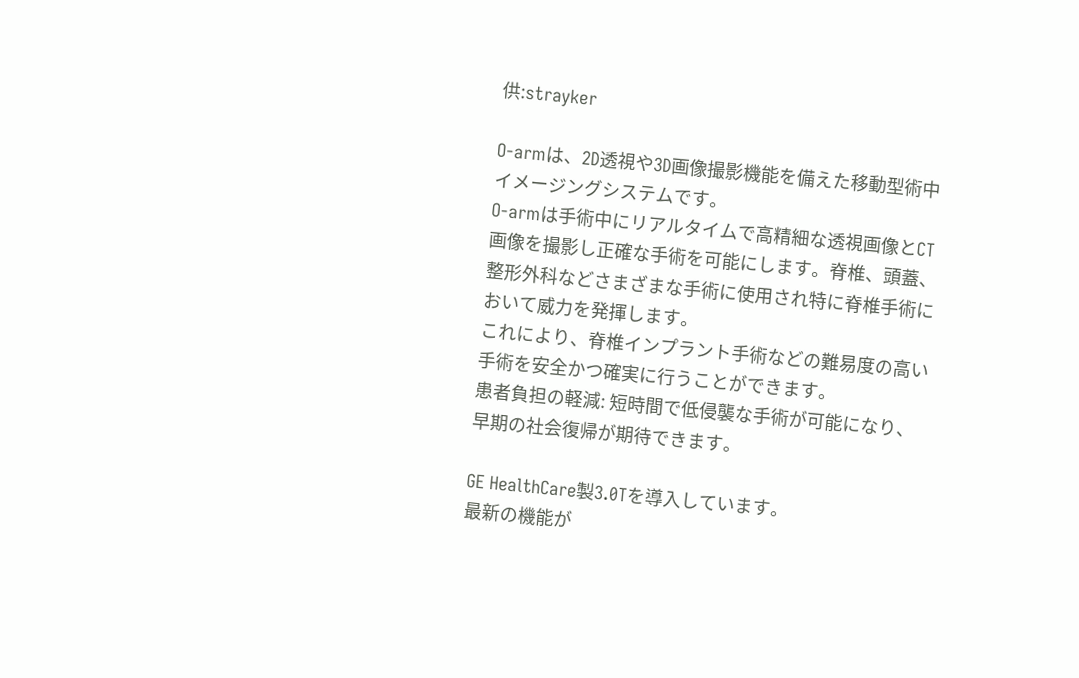供:strayker

O-armは、2D透視や3D画像撮影機能を備えた移動型術中イメージングシステムです。
O-armは手術中にリアルタイムで高精細な透視画像とCT画像を撮影し正確な手術を可能にします。脊椎、頭蓋、整形外科などさまざまな手術に使用され特に脊椎手術において威力を発揮します。
これにより、脊椎インプラント手術などの難易度の高い手術を安全かつ確実に行うことができます。
患者負担の軽減: 短時間で低侵襲な手術が可能になり、早期の社会復帰が期待できます。

GE HealthCare製3.0Tを導入しています。
最新の機能が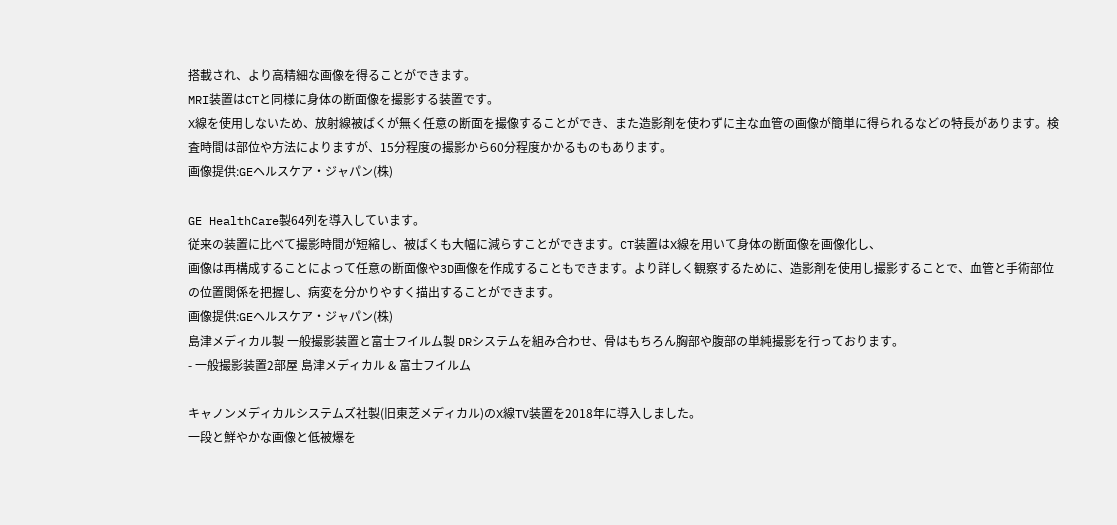搭載され、より高精細な画像を得ることができます。
MRI装置はCTと同様に身体の断面像を撮影する装置です。
X線を使用しないため、放射線被ばくが無く任意の断面を撮像することができ、また造影剤を使わずに主な血管の画像が簡単に得られるなどの特長があります。検査時間は部位や方法によりますが、15分程度の撮影から60分程度かかるものもあります。
画像提供:GEヘルスケア・ジャパン(株)

GE HealthCare製64列を導入しています。
従来の装置に比べて撮影時間が短縮し、被ばくも大幅に減らすことができます。CT装置はX線を用いて身体の断面像を画像化し、
画像は再構成することによって任意の断面像や3D画像を作成することもできます。より詳しく観察するために、造影剤を使用し撮影することで、血管と手術部位の位置関係を把握し、病変を分かりやすく描出することができます。
画像提供:GEヘルスケア・ジャパン(株)
島津メディカル製 一般撮影装置と富士フイルム製 DRシステムを組み合わせ、骨はもちろん胸部や腹部の単純撮影を行っております。
- 一般撮影装置2部屋 島津メディカル & 富士フイルム

キャノンメディカルシステムズ社製(旧東芝メディカル)のX線TV装置を2018年に導入しました。
一段と鮮やかな画像と低被爆を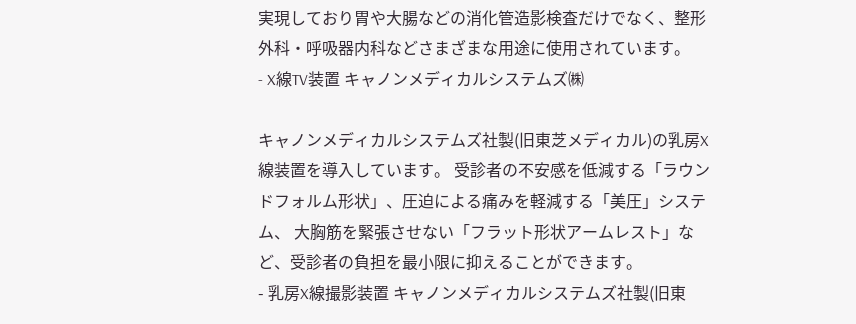実現しており胃や大腸などの消化管造影検査だけでなく、整形外科・呼吸器内科などさまざまな用途に使用されています。
- X線TV装置 キャノンメディカルシステムズ㈱

キャノンメディカルシステムズ社製(旧東芝メディカル)の乳房X線装置を導入しています。 受診者の不安感を低減する「ラウンドフォルム形状」、圧迫による痛みを軽減する「美圧」システム、 大胸筋を緊張させない「フラット形状アームレスト」など、受診者の負担を最小限に抑えることができます。
- 乳房X線撮影装置 キャノンメディカルシステムズ社製(旧東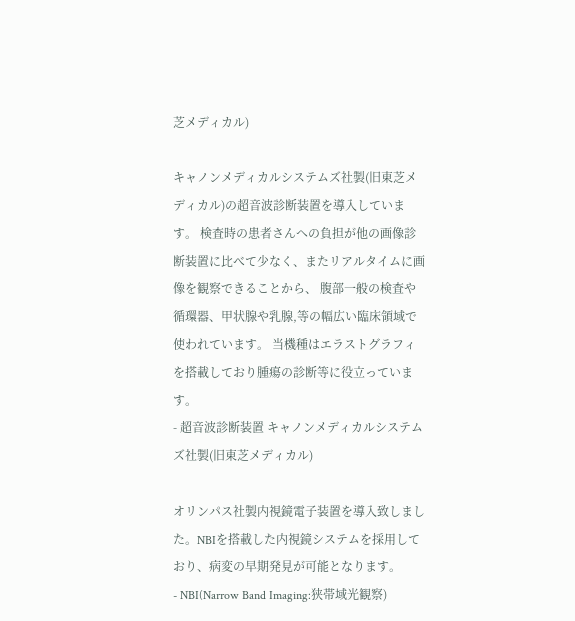芝メディカル)

キャノンメディカルシステムズ社製(旧東芝メディカル)の超音波診断装置を導入しています。 検査時の患者さんへの負担が他の画像診断装置に比べて少なく、またリアルタイムに画像を観察できることから、 腹部一般の検査や循環器、甲状腺や乳腺,等の幅広い臨床領域で使われています。 当機種はエラストグラフィを搭載しており腫瘍の診断等に役立っています。
- 超音波診断装置 キャノンメディカルシステムズ社製(旧東芝メディカル)

オリンパス社製内視鏡電子装置を導入致しました。NBIを搭載した内視鏡システムを採用しており、病変の早期発見が可能となります。
- NBI(Narrow Band Imaging:狭帯域光観察)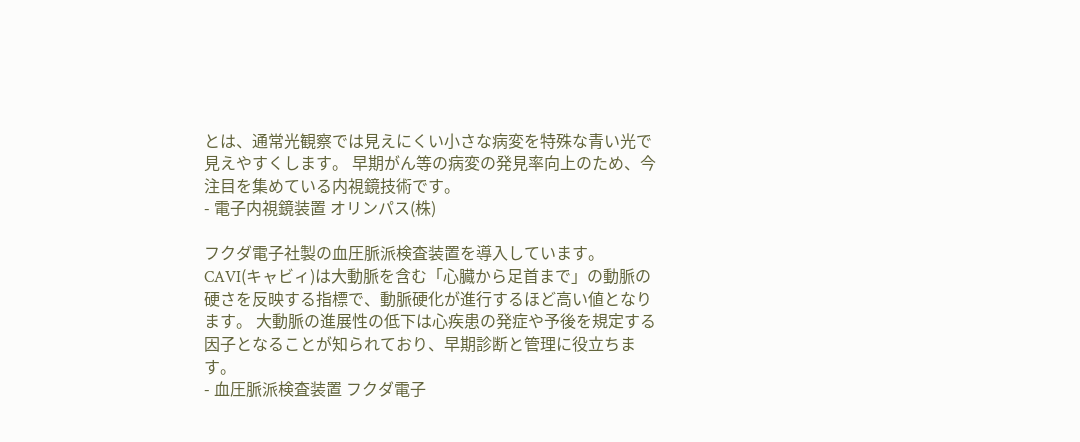とは、通常光観察では見えにくい小さな病変を特殊な青い光で見えやすくします。 早期がん等の病変の発見率向上のため、今注目を集めている内視鏡技術です。
- 電子内視鏡装置 オリンパス(株)

フクダ電子社製の血圧脈派検査装置を導入しています。
CAVI(キャビィ)は大動脈を含む「心臓から足首まで」の動脈の硬さを反映する指標で、動脈硬化が進行するほど高い値となります。 大動脈の進展性の低下は心疾患の発症や予後を規定する因子となることが知られており、早期診断と管理に役立ちます。
- 血圧脈派検査装置 フクダ電子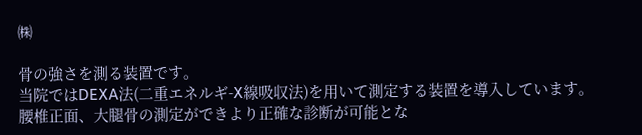㈱

骨の強さを測る装置です。
当院ではDEXA法(二重エネルギ-X線吸収法)を用いて測定する装置を導入しています。
腰椎正面、大腿骨の測定ができより正確な診断が可能とな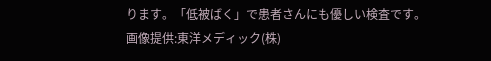ります。「低被ばく」で患者さんにも優しい検査です。
画像提供:東洋メディック(株)